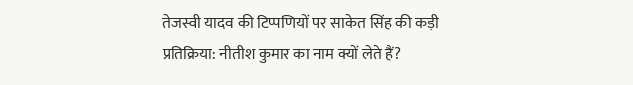तेजस्वी यादव की टिप्पणियों पर साकेत सिंह की कड़ी प्रतिक्रिया: नीतीश कुमार का नाम क्यों लेते हैं?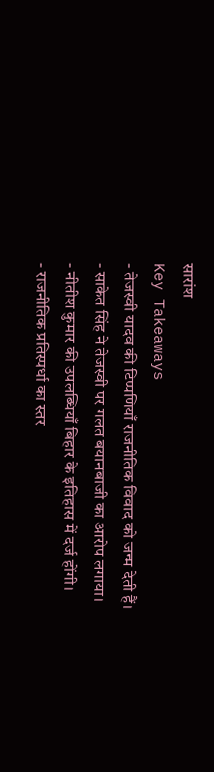सारांश
Key Takeaways
- तेजस्वी यादव की टिप्पणियाँ राजनीतिक विवाद को जन्म देती हैं।
- साकेत सिंह ने तेजस्वी पर गलत बयानबाजी का आरोप लगाया।
- नीतीश कुमार की उपलब्धियाँ बिहार के इतिहास में दर्ज होंगी।
- राजनीतिक प्रतिस्पर्धा का स्तर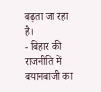बढ़ता जा रहा है।
- बिहार की राजनीति में बयानबाजी का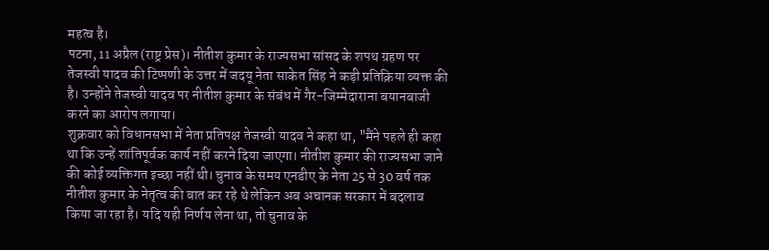महत्व है।
पटना, 11 अप्रैल (राष्ट्र प्रेस)। नीतीश कुमार के राज्यसभा सांसद के शपथ ग्रहण पर तेजस्वी यादव की टिप्पणी के उत्तर में जदयू नेता साकेत सिंह ने कड़ी प्रतिक्रिया व्यक्त की है। उन्होंने तेजस्वी यादव पर नीतीश कुमार के संबंध में गैर-जिम्मेदाराना बयानबाजी करने का आरोप लगाया।
शुक्रवार को विधानसभा में नेता प्रतिपक्ष तेजस्वी यादव ने कहा था, "मैंने पहले ही कहा था कि उन्हें शांतिपूर्वक कार्य नहीं करने दिया जाएगा। नीतीश कुमार की राज्यसभा जाने की कोई व्यक्तिगत इच्छा नहीं थी। चुनाव के समय एनडीए के नेता 25 से 30 वर्ष तक नीतीश कुमार के नेतृत्व की बात कर रहे थे लेकिन अब अचानक सरकार में बदलाव किया जा रहा है। यदि यही निर्णय लेना था, तो चुनाव के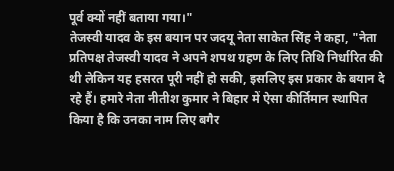पूर्व क्यों नहीं बताया गया।"
तेजस्वी यादव के इस बयान पर जदयू नेता साकेत सिंह ने कहा, "नेता प्रतिपक्ष तेजस्वी यादव ने अपने शपथ ग्रहण के लिए तिथि निर्धारित की थी लेकिन यह हसरत पूरी नहीं हो सकी, इसलिए इस प्रकार के बयान दे रहे हैं। हमारे नेता नीतीश कुमार ने बिहार में ऐसा कीर्तिमान स्थापित किया है कि उनका नाम लिए बगैर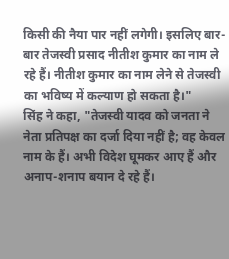किसी की नैया पार नहीं लगेगी। इसलिए बार-बार तेजस्वी प्रसाद नीतीश कुमार का नाम ले रहे हैं। नीतीश कुमार का नाम लेने से तेजस्वी का भविष्य में कल्याण हो सकता है।"
सिंह ने कहा, "तेजस्वी यादव को जनता ने नेता प्रतिपक्ष का दर्जा दिया नहीं है; वह केवल नाम के हैं। अभी विदेश घूमकर आए हैं और अनाप-शनाप बयान दे रहे हैं।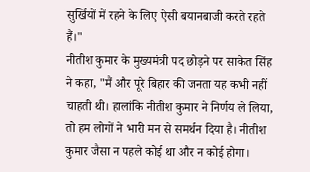सुर्खियों में रहने के लिए ऐसी बयानबाजी करते रहते हैं।"
नीतीश कुमार के मुख्यमंत्री पद छोड़ने पर साकेत सिंह ने कहा, "मैं और पूरे बिहार की जनता यह कभी नहीं चाहती थी। हालांकि नीतीश कुमार ने निर्णय ले लिया, तो हम लोगों ने भारी मन से समर्थन दिया है। नीतीश कुमार जैसा न पहले कोई था और न कोई होगा।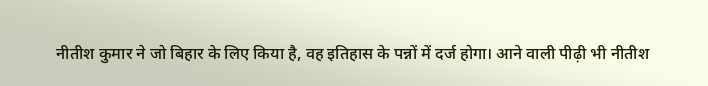नीतीश कुमार ने जो बिहार के लिए किया है, वह इतिहास के पन्नों में दर्ज होगा। आने वाली पीढ़ी भी नीतीश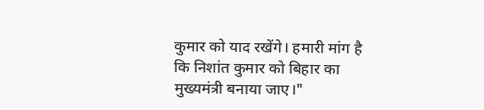कुमार को याद रखेंगे। हमारी मांग है कि निशांत कुमार को बिहार का मुख्यमंत्री बनाया जाए।"